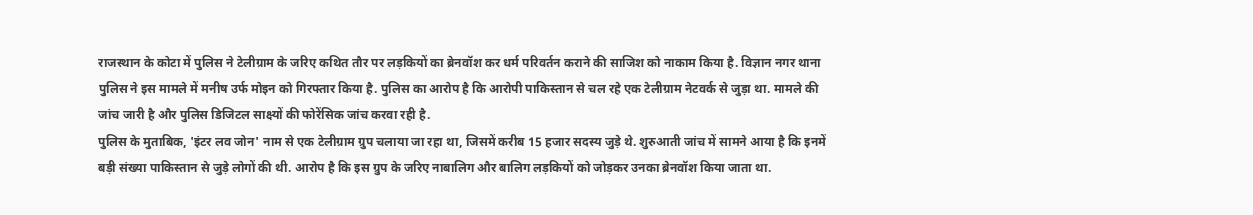राजस्थान के कोटा में पुलिस ने टेलीग्राम के जरिए कथित तौर पर लड़कियों का ब्रेनवॉश कर धर्म परिवर्तन कराने की साजिश को नाकाम किया है. विज्ञान नगर थाना पुलिस ने इस मामले में मनीष उर्फ मोइन को गिरफ्तार किया है. पुलिस का आरोप है कि आरोपी पाकिस्तान से चल रहे एक टेलीग्राम नेटवर्क से जुड़ा था. मामले की जांच जारी है और पुलिस डिजिटल साक्ष्यों की फोरेंसिक जांच करवा रही है.
पुलिस के मुताबिक, 'इंटर लव जोन' नाम से एक टेलीग्राम ग्रुप चलाया जा रहा था, जिसमें करीब 15 हजार सदस्य जुड़े थे. शुरुआती जांच में सामने आया है कि इनमें बड़ी संख्या पाकिस्तान से जुड़े लोगों की थी. आरोप है कि इस ग्रुप के जरिए नाबालिग और बालिग लड़कियों को जोड़कर उनका ब्रेनवॉश किया जाता था.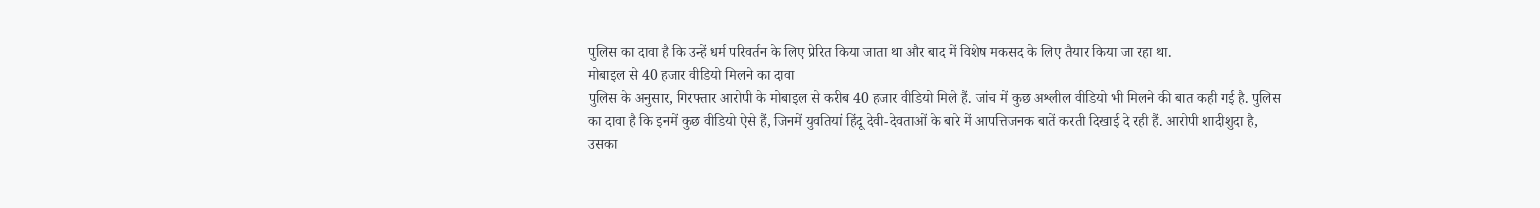पुलिस का दावा है कि उन्हें धर्म परिवर्तन के लिए प्रेरित किया जाता था और बाद में विशेष मकसद के लिए तैयार किया जा रहा था.
मोबाइल से 40 हजार वीडियो मिलने का दावा
पुलिस के अनुसार, गिरफ्तार आरोपी के मोबाइल से करीब 40 हजार वीडियो मिले हैं. जांच में कुछ अश्लील वीडियो भी मिलने की बात कही गई है. पुलिस का दावा है कि इनमें कुछ वीडियो ऐसे हैं, जिनमें युवतियां हिंदू देवी-देवताओं के बारे में आपत्तिजनक बातें करती दिखाई दे रही हैं. आरोपी शादीशुदा है, उसका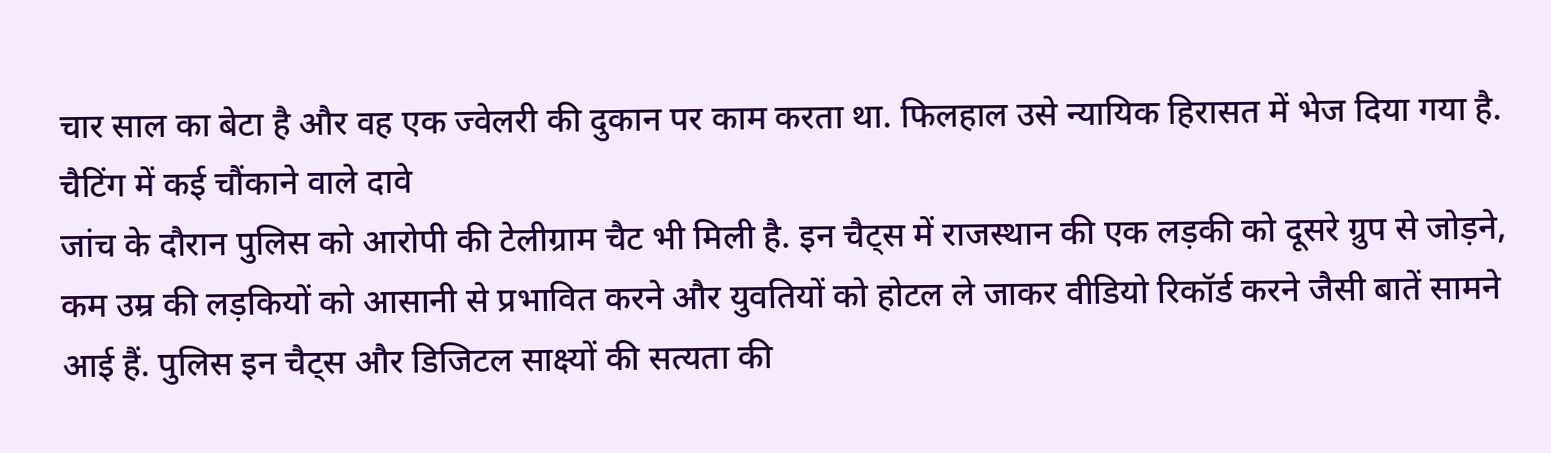चार साल का बेटा है और वह एक ज्वेलरी की दुकान पर काम करता था. फिलहाल उसे न्यायिक हिरासत में भेज दिया गया है.
चैटिंग में कई चौंकाने वाले दावे
जांच के दौरान पुलिस को आरोपी की टेलीग्राम चैट भी मिली है. इन चैट्स में राजस्थान की एक लड़की को दूसरे ग्रुप से जोड़ने, कम उम्र की लड़कियों को आसानी से प्रभावित करने और युवतियों को होटल ले जाकर वीडियो रिकॉर्ड करने जैसी बातें सामने आई हैं. पुलिस इन चैट्स और डिजिटल साक्ष्यों की सत्यता की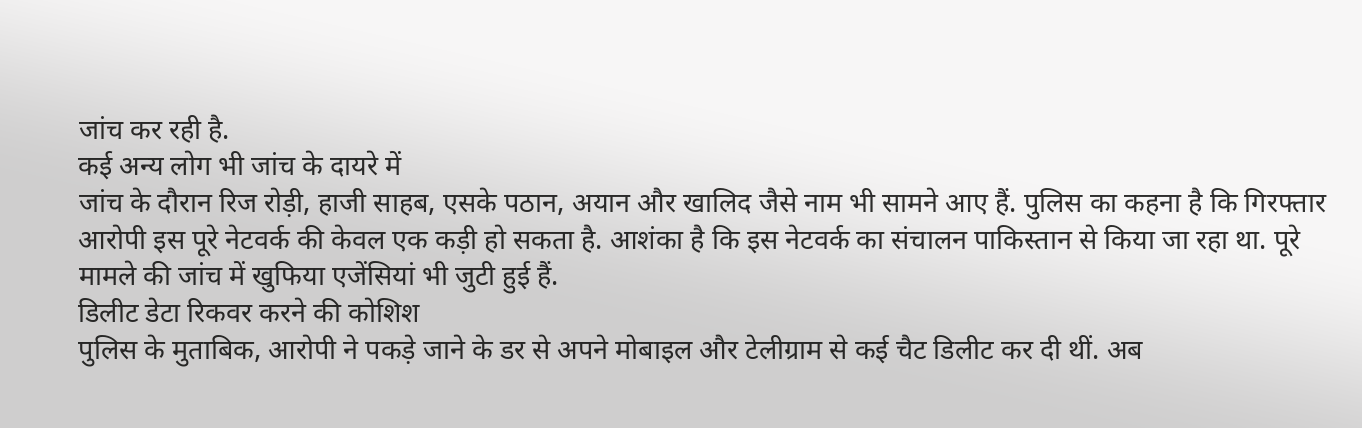जांच कर रही है.
कई अन्य लोग भी जांच के दायरे में
जांच के दौरान रिज रोड़ी, हाजी साहब, एसके पठान, अयान और खालिद जैसे नाम भी सामने आए हैं. पुलिस का कहना है कि गिरफ्तार आरोपी इस पूरे नेटवर्क की केवल एक कड़ी हो सकता है. आशंका है कि इस नेटवर्क का संचालन पाकिस्तान से किया जा रहा था. पूरे मामले की जांच में खुफिया एजेंसियां भी जुटी हुई हैं.
डिलीट डेटा रिकवर करने की कोशिश
पुलिस के मुताबिक, आरोपी ने पकड़े जाने के डर से अपने मोबाइल और टेलीग्राम से कई चैट डिलीट कर दी थीं. अब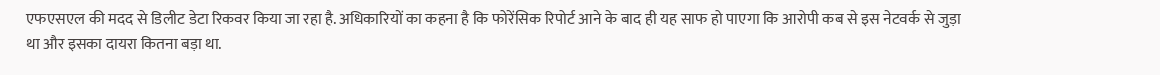एफएसएल की मदद से डिलीट डेटा रिकवर किया जा रहा है. अधिकारियों का कहना है कि फोरेंसिक रिपोर्ट आने के बाद ही यह साफ हो पाएगा कि आरोपी कब से इस नेटवर्क से जुड़ा था और इसका दायरा कितना बड़ा था.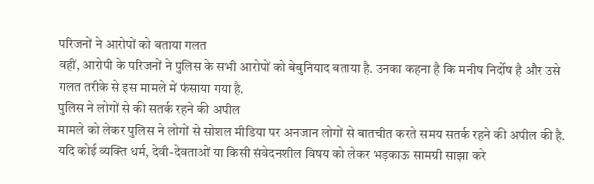परिजनों ने आरोपों को बताया गलत
वहीं, आरोपी के परिजनों ने पुलिस के सभी आरोपों को बेबुनियाद बताया है. उनका कहना है कि मनीष निर्दोष है और उसे गलत तरीके से इस मामले में फंसाया गया है.
पुलिस ने लोगों से की सतर्क रहने की अपील
मामले को लेकर पुलिस ने लोगों से सोशल मीडिया पर अनजान लोगों से बातचीत करते समय सतर्क रहने की अपील की है. यदि कोई व्यक्ति धर्म, देवी-देवताओं या किसी संवेदनशील विषय को लेकर भड़काऊ सामग्री साझा करे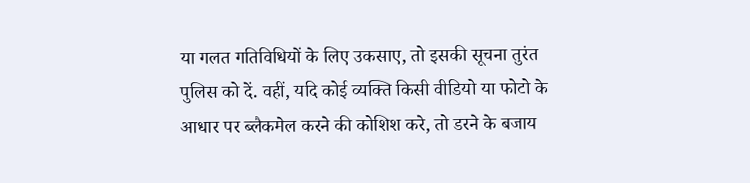या गलत गतिविधियों के लिए उकसाए, तो इसकी सूचना तुरंत पुलिस को दें. वहीं, यदि कोई व्यक्ति किसी वीडियो या फोटो के आधार पर ब्लैकमेल करने की कोशिश करे, तो डरने के बजाय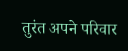तुरंत अपने परिवार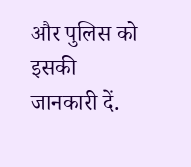और पुलिस को इसकी जानकारी दें.